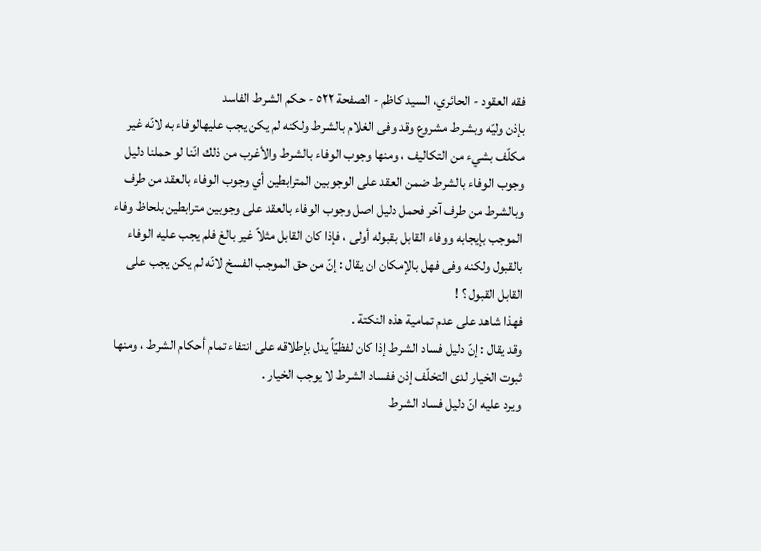فقه العقود - الحائري، السيد كاظم - الصفحة ٥٢٢ - حكم الشرط الفاسد
بإذن وليّه وبشرط مشروع وقد وفى الغلام بالشرط ولكنه لم يكن يجب عليهالوفاء به لانّه غير مكلّف بشيء من التكاليف ، ومنها وجوب الوفاء بالشرط والأغرب من ذلك انّنا لو حملنا دليل وجوب الوفاء بالشرط ضمن العقد على الوجوبين المترابطين أي وجوب الوفاء بالعقد من طرف وبالشرط من طرف آخر فحمل دليل اصل وجوب الوفاء بالعقد على وجوبين مترابطين بلحاظ وفاء الموجب بإيجابه ووفاء القابل بقبوله أولى ، فإذا كان القابل مثلاً غير بالغ فلم يجب عليه الوفاء بالقبول ولكنه وفى فهل بالإمكان ان يقال : إنّ من حق الموجب الفسخ لانّه لم يكن يجب على القابل القبول ؟ !
فهذا شاهد على عدم تمامية هذه النكتة .
وقد يقال : إنّ دليل فساد الشرط إذا كان لفظيّاً يدل بإطلاقه على انتفاء تمام أحكام الشرط ، ومنها ثبوت الخيار لدى التخلّف إذن ففساد الشرط لا يوجب الخيار .
ويرد عليه انّ دليل فساد الشرط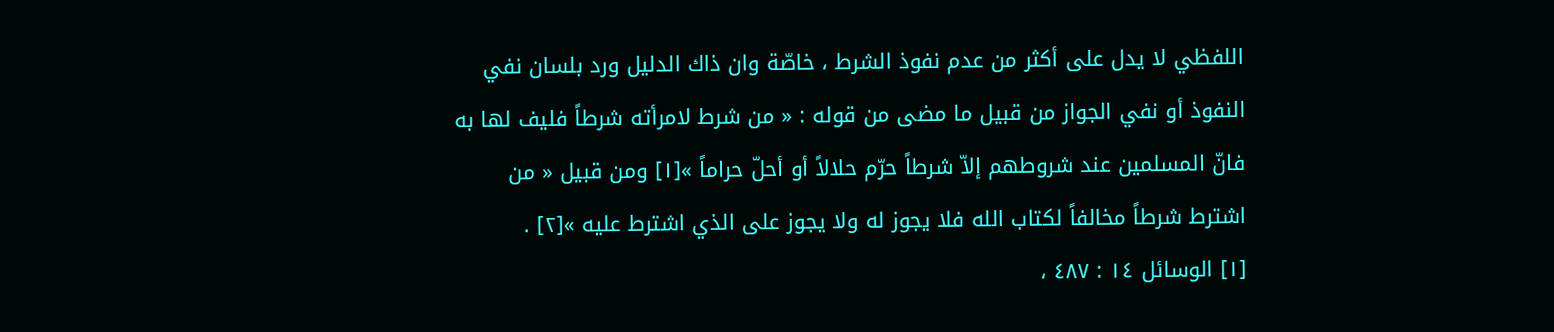اللفظي لا يدل على أكثر من عدم نفوذ الشرط ، خاصّة وان ذاك الدليل ورد بلسان نفي النفوذ أو نفي الجواز من قبيل ما مضى من قوله : « من شرط لامرأته شرطاً فليف لها به فانّ المسلمين عند شروطهم إلاّ شرطاً حرّم حلالاً أو أحلّ حراماً »[١] ومن قبيل « من اشترط شرطاً مخالفاً لكتاب الله فلا يجوز له ولا يجوز على الذي اشترط عليه »[٢] .
[١] الوسائل ١٤ : ٤٨٧ ،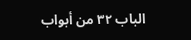الباب ٣٢ من أبواب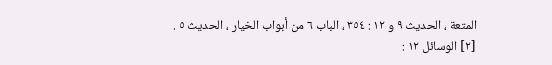المتعة ، الحديث ٩ و ١٢ : ٣٥٤ ، الباب ٦ من أبواب الخيار ، الحديث ٥ .
[٢] الوسائل ١٢ :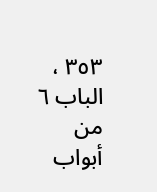٣٥٣ ، الباب ٦ من أبواب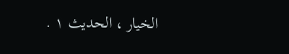الخيار ، الحديث ١ .